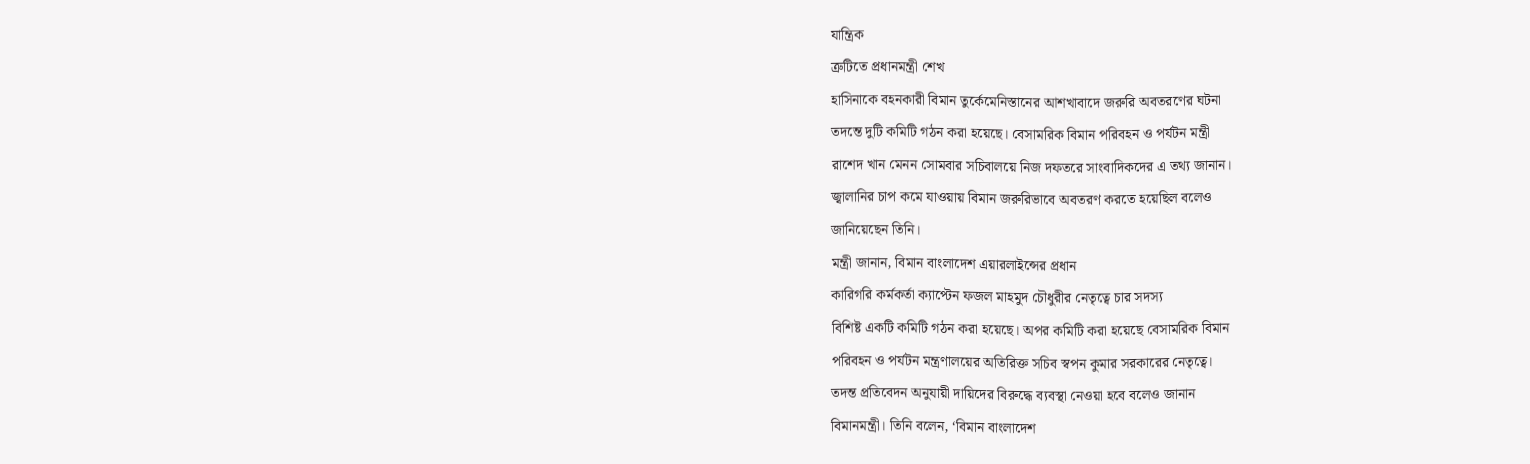যান্ত্রিক
ত্রুটিতে প্রধানমন্ত্রী শেখ
হাসিনাকে বহনকারী বিমান তুর্কেমেনিস্তানের আশখাবাদে জরুরি অবতরণের ঘটনা
তদন্তে দুটি কমিটি গঠন করা হয়েছে। বেসামরিক বিমান পরিবহন ও পর্যটন মন্ত্রী
রাশেদ খান মেনন সোমবার সচিবালয়ে নিজ দফতরে সাংবাদিকদের এ তথ্য জানান।
জ্বালানির চাপ কমে যাওয়ায় বিমান জরুরিভাবে অবতরণ করতে হয়েছিল বলেও
জানিয়েছেন তিনি।
মন্ত্রী জানান, বিমান বাংলাদেশ এয়ারলাইন্সের প্রধান
কারিগরি কর্মকর্তা ক্যাপ্টেন ফজল মাহমুদ চৌধুরীর নেতৃত্বে চার সদস্য
বিশিষ্ট একটি কমিটি গঠন করা হয়েছে। অপর কমিটি করা হয়েছে বেসামরিক বিমান
পরিবহন ও পর্যটন মন্ত্রণালয়ের অতিরিক্ত সচিব স্বপন কুমার সরকারের নেতৃত্বে।
তদন্ত প্রতিবেদন অনুযায়ী দায়িদের বিরুদ্ধে ব্যবস্থা নেওয়া হবে বলেও জানান
বিমানমন্ত্রী। তিনি বলেন, ‘বিমান বাংলাদেশ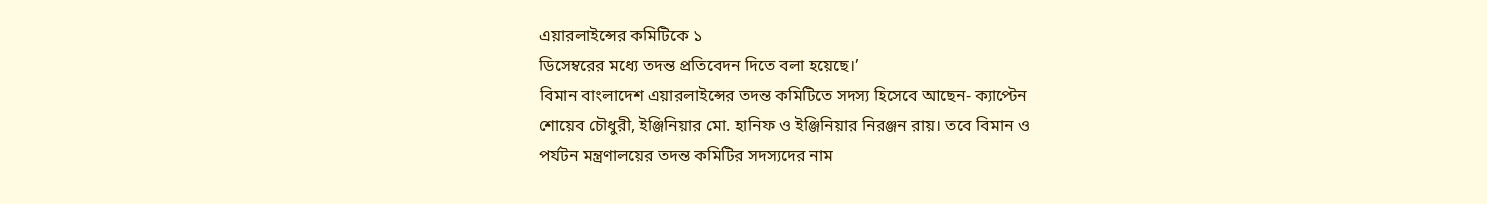এয়ারলাইন্সের কমিটিকে ১
ডিসেম্বরের মধ্যে তদন্ত প্রতিবেদন দিতে বলা হয়েছে।’
বিমান বাংলাদেশ এয়ারলাইন্সের তদন্ত কমিটিতে সদস্য হিসেবে আছেন- ক্যাপ্টেন
শোয়েব চৌধুরী, ইঞ্জিনিয়ার মো. হানিফ ও ইঞ্জিনিয়ার নিরঞ্জন রায়। তবে বিমান ও
পর্যটন মন্ত্রণালয়ের তদন্ত কমিটির সদস্যদের নাম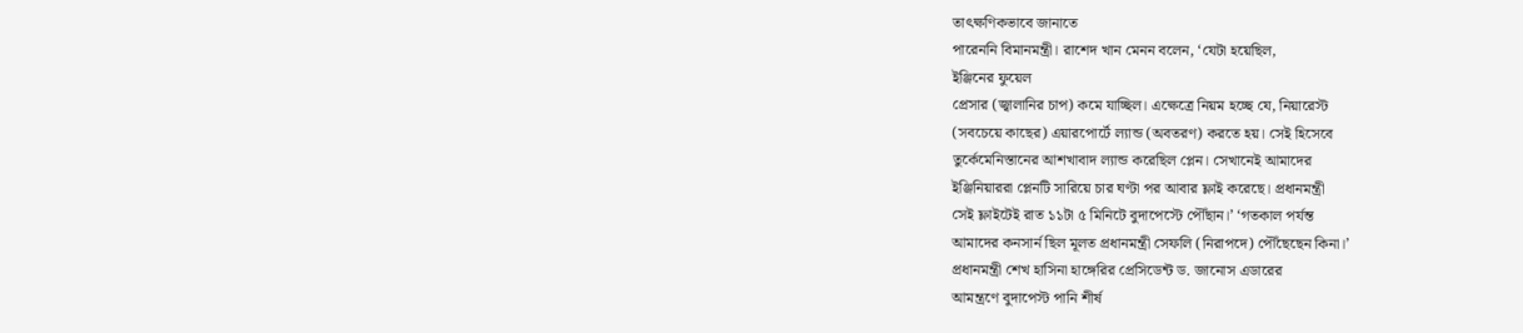তাৎক্ষণিকভাবে জানাতে
পারেননি বিমানমন্ত্রী। রাশেদ খান মেনন বলেন, ‘যেটা হয়েছিল,
ইঞ্জিনের ফুয়েল
প্রেসার (জ্বালানির চাপ) কমে যাচ্ছিল। এক্ষেত্রে নিয়ম হচ্ছে যে, নিয়ারেস্ট
(সবচেয়ে কাছের) এয়ারপোর্টে ল্যান্ড (অবতরণ) করতে হয়। সেই হিসেবে
তুর্কেমেনিস্তানের আশখাবাদ ল্যান্ড করেছিল প্লেন। সেখানেই আমাদের
ইঞ্জিনিয়াররা প্লেনটি সারিয়ে চার ঘণ্টা পর আবার ফ্লাই করেছে। প্রধানমন্ত্রী
সেই ফ্লাইটেই রাত ১১টা ৫ মিনিটে বুদাপেস্টে পৌঁছান।’ ‘গতকাল পর্যন্ত
আমাদের কনসার্ন ছিল মূলত প্রধানমন্ত্রী সেফলি (নিরাপদে) পৌঁছেছেন কিনা।’
প্রধানমন্ত্রী শেখ হাসিনা হাঙ্গেরির প্রেসিডেন্ট ড. জানোস এডারের
আমন্ত্রণে বুদাপেস্ট পানি শীর্ষ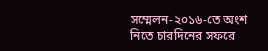সম্মেলন-২০১৬-তে অংশ নিতে চারদিনের সফরে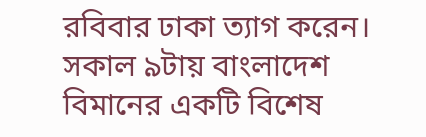রবিবার ঢাকা ত্যাগ করেন। সকাল ৯টায় বাংলাদেশ বিমানের একটি বিশেষ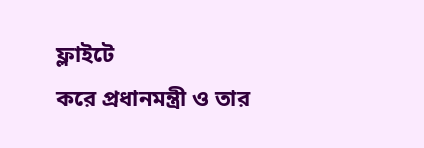ফ্লাইটে
করে প্রধানমন্ত্রী ও তার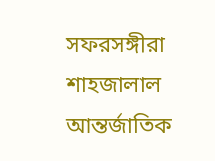সফরসঙ্গীরা শাহজালাল আন্তর্জাতিক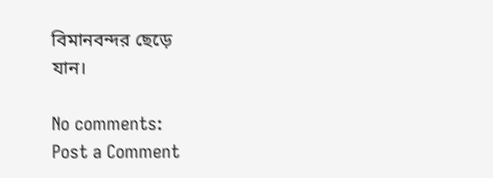বিমানবন্দর ছেড়ে
যান।

No comments:
Post a Comment